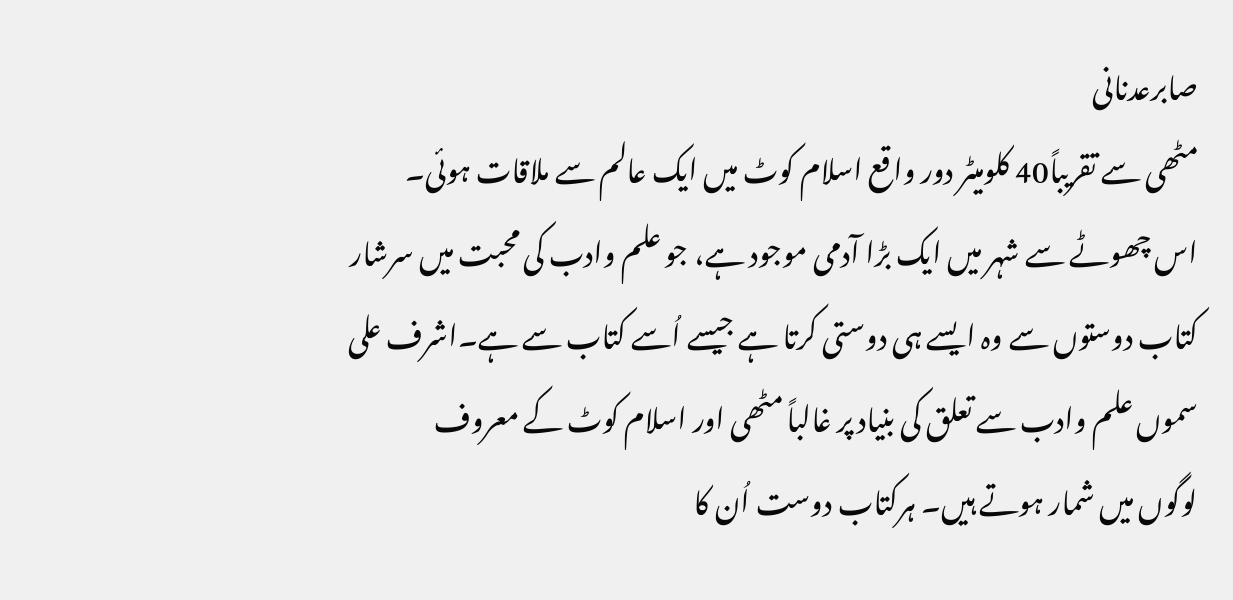صابرعدنانی
مٹھی سے تقریباً40 کلومیٹر دور واقع اسلام کوٹ میں ایک عالم سے ملاقات ہوئی۔
اس چھوٹے سے شہر میں ایک بڑا آدمی موجود ہے، جو علم وادب کی محبت میں سرشار
کتاب دوستوں سے وہ ایسے ہی دوستی کرتا ہے جیسے اُسے کتاب سے ہے۔اشرف علی
سموں علم وادب سے تعلق کی بنیاد پر غالباً مٹھی اور اسلام کوٹ کے معروف
لوگوں میں شمار ہوتے ہیں۔ ہرکتاب دوست اُن کا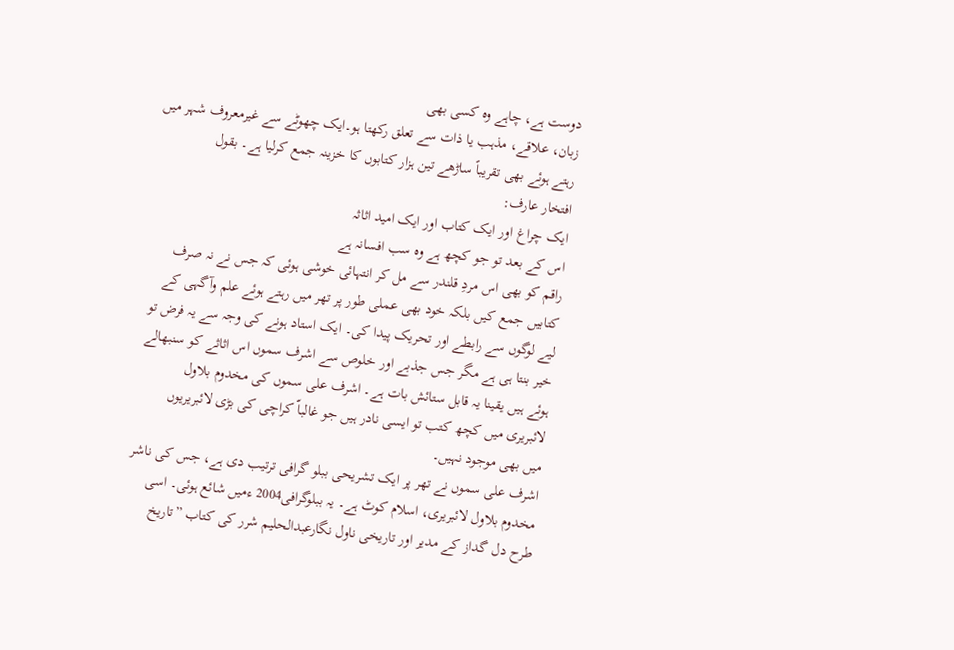دوست ہے، چاہے وہ کسی بھی
زبان، علاقے، مذہب یا ذات سے تعلق رکھتا ہو۔ایک چھوٹے سے غیرمعروف شہر میں
رہتے ہوئے بھی تقریباً ساڑھے تین ہزار کتابوں کا خزینہ جمع کرلیا ہے۔ بقول
افتخار عارف:
ایک چراغ اور ایک کتاب اور ایک امید اثاثہ
اس کے بعد تو جو کچھ ہے وہ سب افسانہ ہے
راقم کو بھی اس مردِ قلندر سے مل کر انتہائی خوشی ہوئی کہ جس نے نہ صرف
کتابیں جمع کیں بلکہ خود بھی عملی طور پر تھر میں رہتے ہوئے علم وآگہی کے
لیے لوگوں سے رابطے اور تحریک پیدا کی۔ ایک استاد ہونے کی وجہ سے یہ فرض تو
خیر بنتا ہی ہے مگر جس جذبے اور خلوص سے اشرف سموں اس اثاثے کو سنبھالے
ہوئے ہیں یقینا یہ قابل ستائش بات ہے۔ اشرف علی سموں کی مخدوم بلاول
لائبریری میں کچھ کتب تو ایسی نادر ہیں جو غالباّ کراچی کی بڑی لائبریریوں
میں بھی موجود نہیں۔
اشرف علی سموں نے تھر پر ایک تشریحی ببلو گرافی ترتیب دی ہے، جس کی ناشر
مخدوم بلاول لائبریری، اسلام کوٹ ہے۔ یہ ببلوگرافی2004 ءمیں شائع ہوئی۔ اسی
طرح دل گداز کے مدیر اور تاریخی ناول نگارعبدالحلیم شرر کی کتاب ”تاریخ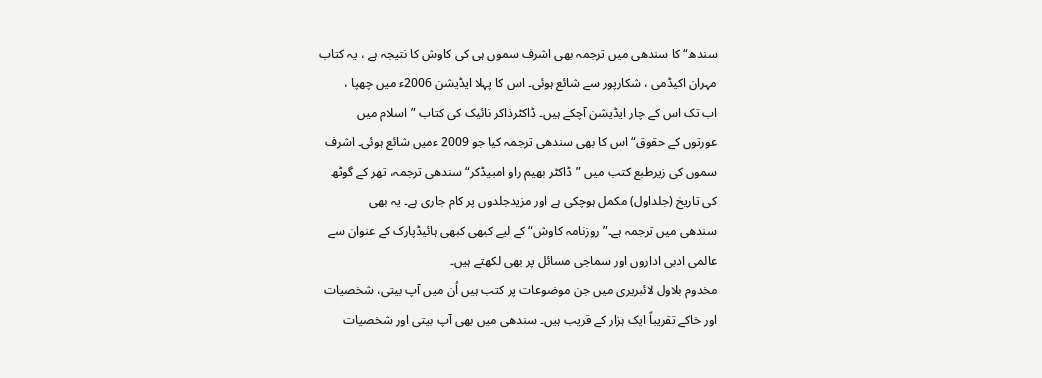سندھ“ کا سندھی میں ترجمہ بھی اشرف سموں ہی کی کاوش کا نتیجہ ہے ، یہ کتاب
مہران اکیڈمی ، شکارپور سے شائع ہوئی۔ اس کا پہلا ایڈیشن 2006ء میں چھپا ،
اب تک اس کے چار ایڈیشن آچکے ہیں۔ ڈاکٹرذاکر نائیک کی کتاب ”اسلام میں
عورتوں کے حقوق“ اس کا بھی سندھی ترجمہ کیا جو 2009 ءمیں شائع ہوئی۔ اشرف
سموں کی زیرطبع کتب میں ”ڈاکٹر بھیم راو امبیڈکر“ سندھی ترجمہ، تھر کے گوٹھ
کی تاریخ (جلداول) مکمل ہوچکی ہے اور مزیدجلدوں پر کام جاری ہے۔ یہ بھی
سندھی میں ترجمہ ہے۔”روزنامہ کاوش“ کے لیے کبھی کبھی ہائیڈپارک کے عنوان سے
عالمی ادبی اداروں اور سماجی مسائل پر بھی لکھتے ہیں۔
مخدوم بلاول لائبریری میں جن موضوعات پر کتب ہیں اُن میں آپ بیتی، شخصیات
اور خاکے تقریباً ایک ہزار کے قریب ہیں۔ سندھی میں بھی آپ بیتی اور شخصیات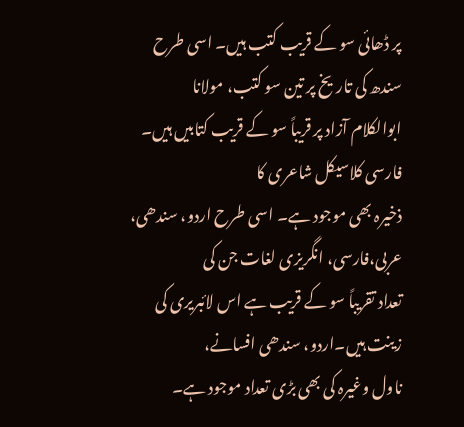پر ڈھائی سو کے قریب کتب ہیں۔ اسی طرح سندھ کی تاریخ پر تین سو کتب، مولانا
ابوالکلام آزاد پر قریباً سو کے قریب کتابیں ہیں۔ فارسی کلاسیکل شاعری کا
ذخیرہ بھی موجود ہے۔ اسی طرح اردو، سندھی، عربی،فارسی، انگریزی لغات جن کی
تعداد تقریباً سو کے قریب ہے اس لائبریری کی زینت ہیں۔اردو، سندھی افسانے،
ناول وغیرہ کی بھی بڑی تعداد موجود ہے۔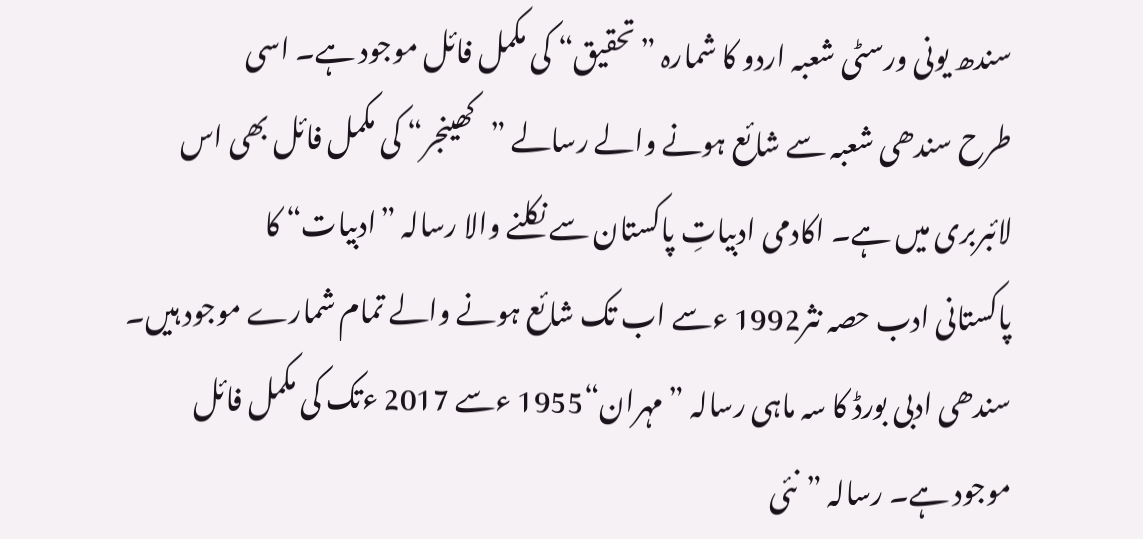سندھ یونی ورسٹی شعبہ اردو کا شمارہ ”تحقیق“ کی مکمل فائل موجود ہے۔ اسی
طرح سندھی شعبہ سے شائع ہونے والے رسالے ”کھینجر“ کی مکمل فائل بھی اس
لائبربری میں ہے۔ اکادمی ادبیاتِ پاکستان سے نکلنے والا رسالہ ”ادبیات“ کا
پاکستانی ادب حصہ نثر1992 ءسے اب تک شائع ہونے والے تمام شمارے موجود ہیں۔
سندھی ادبی بورڈ کا سہ ماہی رسالہ ”مہران“1955 ءسے 2017 ءتک کی مکمل فائل
موجود ہے۔ رسالہ ”نئی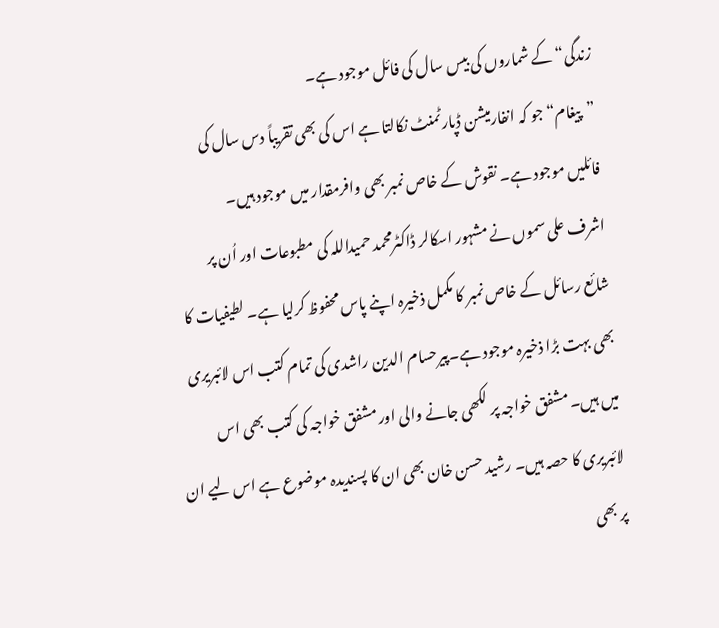زندگی“ کے شماروں کی بیس سال کی فائل موجود ہے۔
”پیغام“ جو کہ انفارمیشن ڈپارٹمنٹ نکالتا ہے اس کی بھی تقریباً دس سال کی
فائلیں موجود ہے۔ نقوش کے خاص نمبر بھی وافرمقدار میں موجود ہیں۔
اشرف علی سموں نے مشہور اسکالر ڈاکٹرمحمد حمیداللہ کی مطبوعات اور اُن پر
شائع رسائل کے خاص نمبر کا مکمل ذخیرہ اپنے پاس محفوظ کرلیا ہے۔ لطیفیات کا
بھی بہت بڑا ذخیرہ موجود ہے۔پیرحسام الدین راشدی کی تمام کتب اس لائبریری
میں ہیں۔ مشفق خواجہ پر لکھی جانے والی اور مشفق خواجہ کی کتب بھی اس
لائبریری کا حصہ ہیں۔ رشید حسن خان بھی ان کا پسندیدہ موضوع ہے اس لیے ان
پر بھی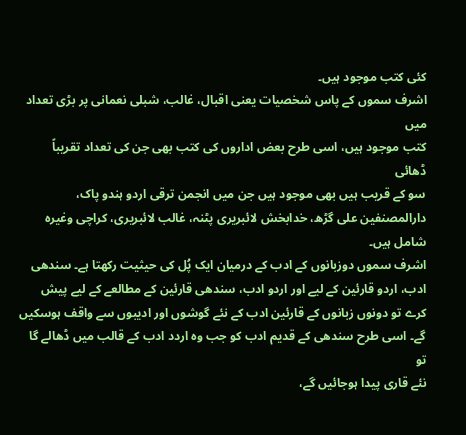کئی کتب موجود ہیں۔
اشرف سموں کے پاس شخصیات یعنی اقبال، غالب، شبلی نعمانی پر بڑی تعداد میں
کتب موجود ہیں، اسی طرح بعض اداروں کی کتب بھی جن کی تعداد تقریباً ڈھائی
سو کے قریب ہیں بھی موجود ہیں جن میں انجمن ترقی اردو ہندو پاک،
دارالمصنفین علی گڑھ، خدابخش لائبریری پٹنہ، غالب لائبریری، کراچی وغیرہ
شامل ہیں۔
اشرف سموں دوزبانوں کے ادب کے درمیان ایک پُل کی حیثیت رکھتا ہے۔ سندھی
ادب، اردو قارئین کے لیے اور اردو ادب، سندھی قارئین کے مطالعے کے لیے پیش
کرے تو دونوں زبانوں کے قارئین ادب کے نئے گوشوں اور ادیبوں سے واقف ہوسکیں
گے۔ اسی طرح سندھی کے قدیم ادب کو جب وہ اردد ادب کے قالب میں ڈھالے گا تو
نئے قاری پیدا ہوجائیں گے،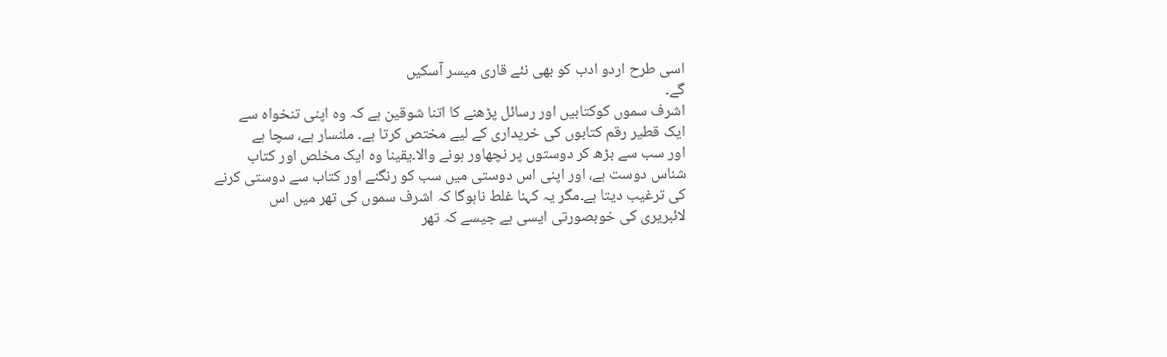اسی طرح اردو ادب کو بھی نئے قاری میسر آسکیں
گے۔
اشرف سموں کوکتابیں اور رسائل پڑھنے کا اتنا شوقین ہے کہ وہ اپنی تنخواہ سے
ایک قطیر رقم کتابوں کی خریداری کے لیے مختص کرتا ہے۔ ملنسار ہے، سچا ہے
اور سب سے بڑھ کر دوستوں پر نچھاور ہونے والا۔یقینا وہ ایک مخلص اور کتاب
شناس دوست ہے، اور اپنی اس دوستی میں سب کو رنگنے اور کتاب سے دوستی کرنے
کی ترغیب دیتا ہے۔مگر یہ کہنا غلط ناہوگا کہ اشرف سموں کی تھر میں اس
لائبریری کی خوبصورتی ایسی ہے جیسے کہ تھر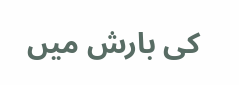کی بارش میں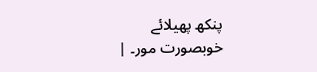پنکھ پھیلائے
خوبصورت مور۔ |